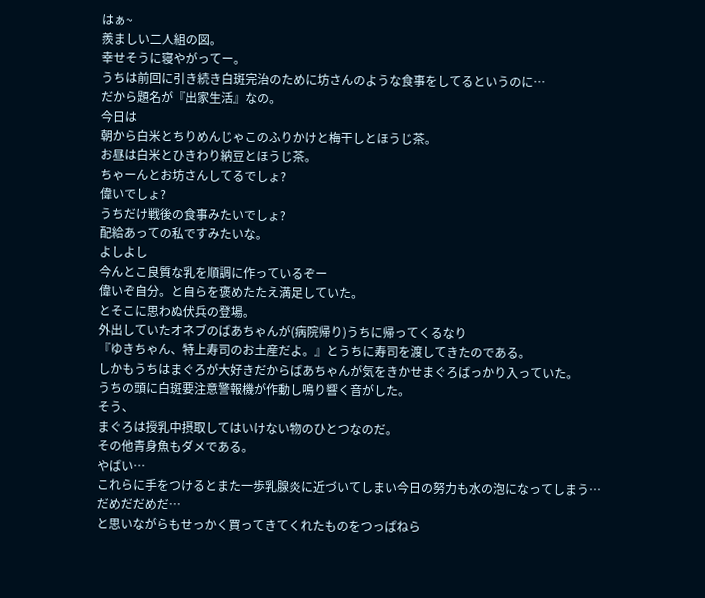はぁ~
羨ましい二人組の図。
幸せそうに寝やがってー。
うちは前回に引き続き白斑完治のために坊さんのような食事をしてるというのに…
だから題名が『出家生活』なの。
今日は
朝から白米とちりめんじゃこのふりかけと梅干しとほうじ茶。
お昼は白米とひきわり納豆とほうじ茶。
ちゃーんとお坊さんしてるでしょ?
偉いでしょ?
うちだけ戦後の食事みたいでしょ?
配給あっての私ですみたいな。
よしよし
今んとこ良質な乳を順調に作っているぞー
偉いぞ自分。と自らを褒めたたえ満足していた。
とそこに思わぬ伏兵の登場。
外出していたオネブのばあちゃんが(病院帰り)うちに帰ってくるなり
『ゆきちゃん、特上寿司のお土産だよ。』とうちに寿司を渡してきたのである。
しかもうちはまぐろが大好きだからばあちゃんが気をきかせまぐろばっかり入っていた。
うちの頭に白斑要注意警報機が作動し鳴り響く音がした。
そう、
まぐろは授乳中摂取してはいけない物のひとつなのだ。
その他青身魚もダメである。
やばい…
これらに手をつけるとまた一歩乳腺炎に近づいてしまい今日の努力も水の泡になってしまう…
だめだだめだ…
と思いながらもせっかく買ってきてくれたものをつっぱねら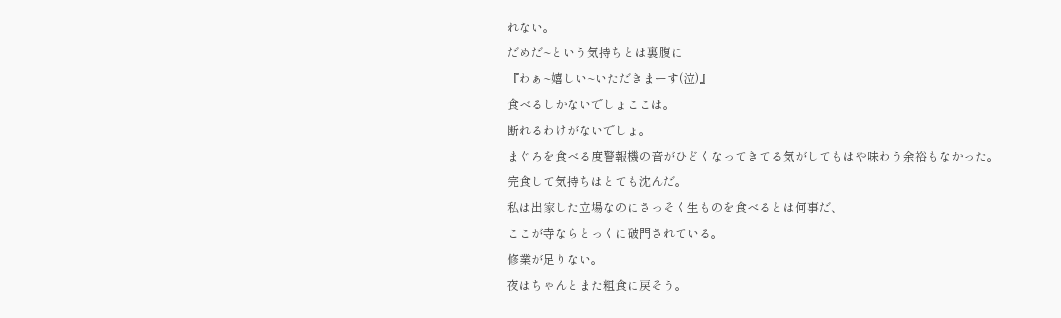れない。
だめだ~という気持ちとは裏腹に
『わぁ~嬉しい~いただきまーす(泣)』
食べるしかないでしょここは。
断れるわけがないでしょ。
まぐろを食べる度警報機の音がひどくなってきてる気がしてもはや味わう余裕もなかった。
完食して気持ちはとても沈んだ。
私は出家した立場なのにさっそく生ものを食べるとは何事だ、
ここが寺ならとっくに破門されている。
修業が足りない。
夜はちゃんとまた粗食に戻そう。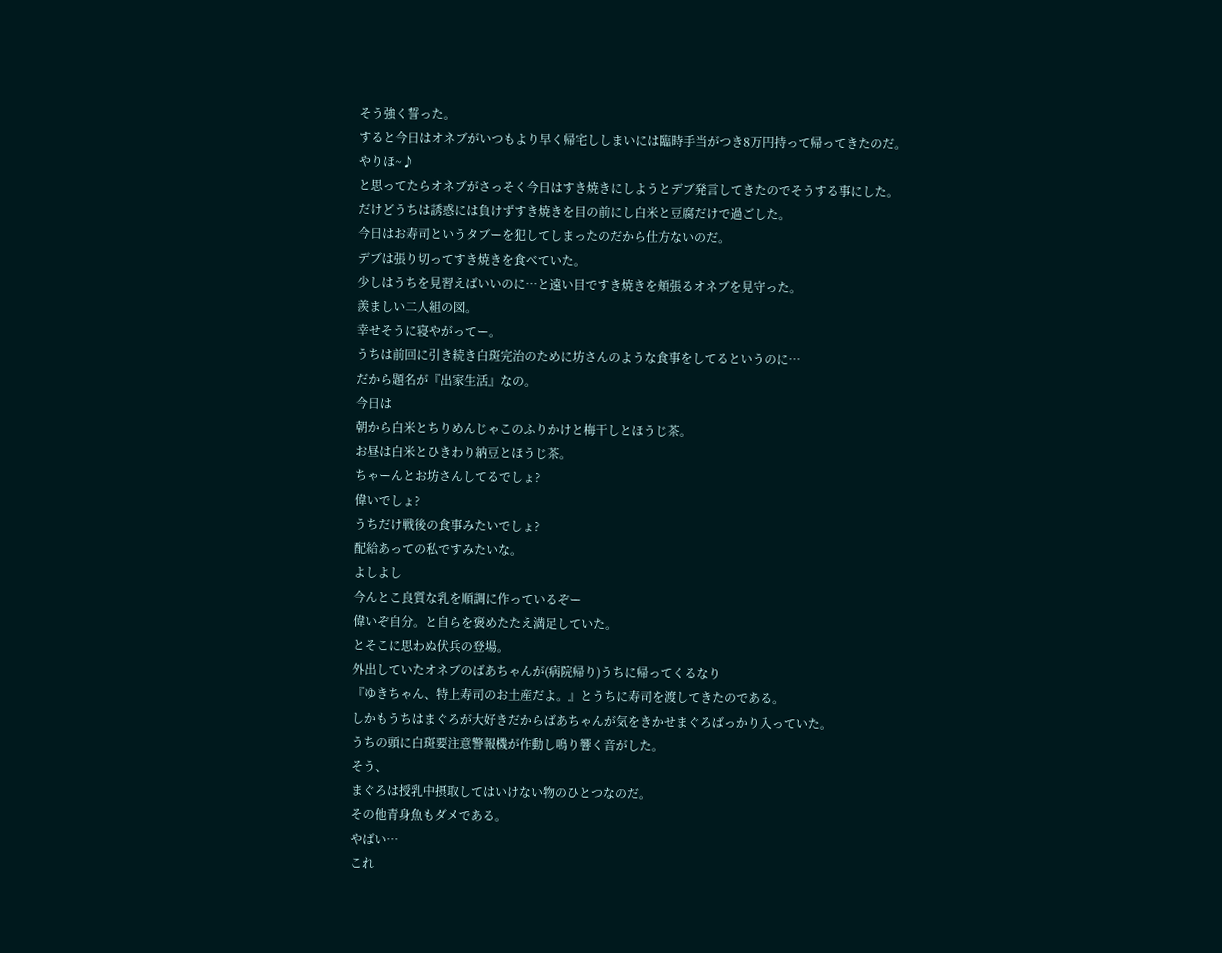そう強く誓った。
すると今日はオネブがいつもより早く帰宅ししまいには臨時手当がつき8万円持って帰ってきたのだ。
やりほ~♪
と思ってたらオネブがさっそく今日はすき焼きにしようとデブ発言してきたのでそうする事にした。
だけどうちは誘惑には負けずすき焼きを目の前にし白米と豆腐だけで過ごした。
今日はお寿司というタブーを犯してしまったのだから仕方ないのだ。
デブは張り切ってすき焼きを食べていた。
少しはうちを見習えばいいのに…と遠い目ですき焼きを頬張るオネブを見守った。
羨ましい二人組の図。
幸せそうに寝やがってー。
うちは前回に引き続き白斑完治のために坊さんのような食事をしてるというのに…
だから題名が『出家生活』なの。
今日は
朝から白米とちりめんじゃこのふりかけと梅干しとほうじ茶。
お昼は白米とひきわり納豆とほうじ茶。
ちゃーんとお坊さんしてるでしょ?
偉いでしょ?
うちだけ戦後の食事みたいでしょ?
配給あっての私ですみたいな。
よしよし
今んとこ良質な乳を順調に作っているぞー
偉いぞ自分。と自らを褒めたたえ満足していた。
とそこに思わぬ伏兵の登場。
外出していたオネブのばあちゃんが(病院帰り)うちに帰ってくるなり
『ゆきちゃん、特上寿司のお土産だよ。』とうちに寿司を渡してきたのである。
しかもうちはまぐろが大好きだからばあちゃんが気をきかせまぐろばっかり入っていた。
うちの頭に白斑要注意警報機が作動し鳴り響く音がした。
そう、
まぐろは授乳中摂取してはいけない物のひとつなのだ。
その他青身魚もダメである。
やばい…
これ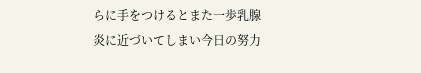らに手をつけるとまた一歩乳腺炎に近づいてしまい今日の努力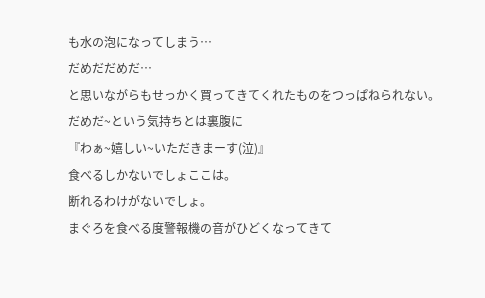も水の泡になってしまう…
だめだだめだ…
と思いながらもせっかく買ってきてくれたものをつっぱねられない。
だめだ~という気持ちとは裏腹に
『わぁ~嬉しい~いただきまーす(泣)』
食べるしかないでしょここは。
断れるわけがないでしょ。
まぐろを食べる度警報機の音がひどくなってきて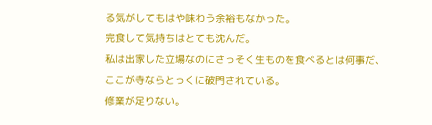る気がしてもはや味わう余裕もなかった。
完食して気持ちはとても沈んだ。
私は出家した立場なのにさっそく生ものを食べるとは何事だ、
ここが寺ならとっくに破門されている。
修業が足りない。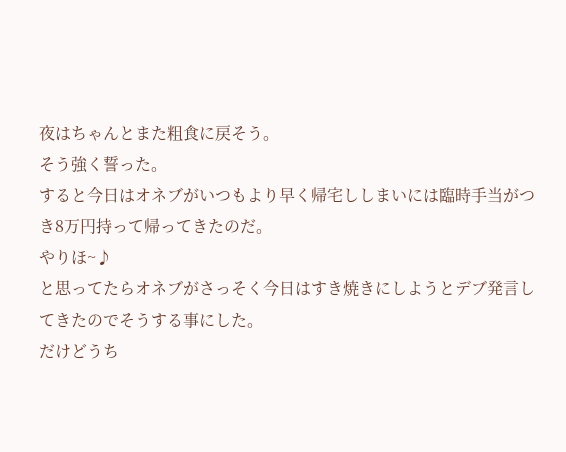夜はちゃんとまた粗食に戻そう。
そう強く誓った。
すると今日はオネブがいつもより早く帰宅ししまいには臨時手当がつき8万円持って帰ってきたのだ。
やりほ~♪
と思ってたらオネブがさっそく今日はすき焼きにしようとデブ発言してきたのでそうする事にした。
だけどうち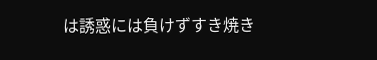は誘惑には負けずすき焼き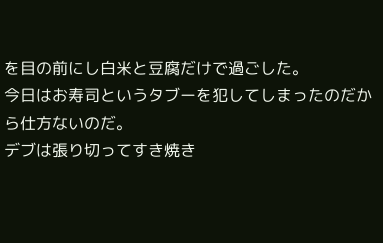を目の前にし白米と豆腐だけで過ごした。
今日はお寿司というタブーを犯してしまったのだから仕方ないのだ。
デブは張り切ってすき焼き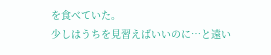を食べていた。
少しはうちを見習えばいいのに…と遠い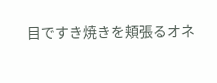目ですき焼きを頬張るオネ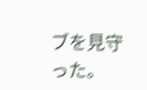ブを見守った。